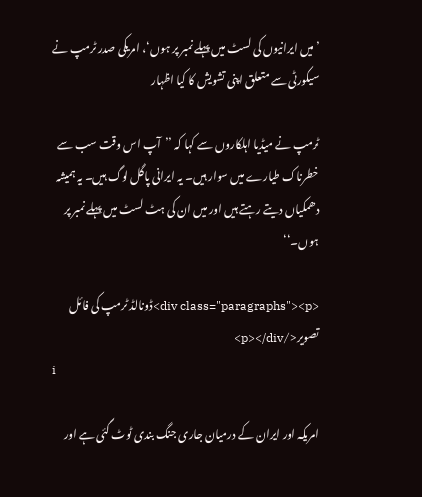’میں ایرانیوں کی لسٹ میں پہلے نمبر پر ہوں‘، امریکی صدر ٹرمپ نے سیکورٹی سے متعلق اپنی تشویش کا کیا اظہار

ٹرمپ نے میڈیا اہلکاروں سے کہا کہ ’’آپ اس وقت سب سے خطرناک طیارے میں سوار ہیں۔ یہ ایرانی پاگل لوگ ہیں۔ یہ ہمیشہ دھمکیاں دیتے رہتے ہیں اور میں ان کی ہٹ لسٹ میں پہلے نمبر پر ہوں۔‘‘

<div class="paragraphs"><p>ڈونالڈ ٹرمپ کی فائل تصویر</p></div>
i

امریکہ اور ایران کے درمیان جاری جنگ بندی ٹوٹ گئی ہے اور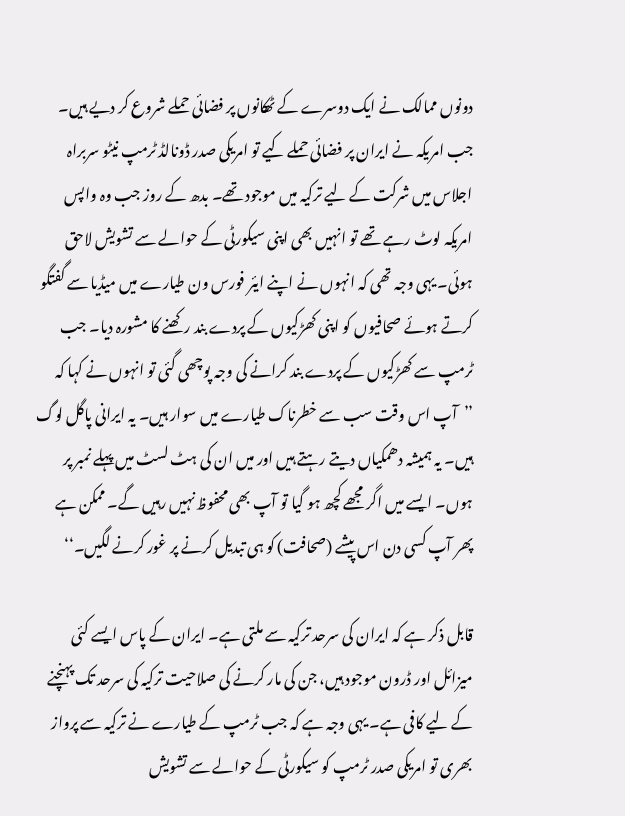دونوں ممالک نے ایک دوسرے کے ٹھکانوں پر فضائی حملے شروع کر دیے ہیں۔ جب امریکہ نے ایران پر فضائی حملے کیے تو امریکی صدر ڈونالڈ ٹرمپ نیٹو سربراہ اجلاس میں شرکت کے لیے ترکیہ میں موجود تھے۔ بدھ کے روز جب وہ واپس امریکہ لوٹ رہے تھے تو انہیں بھی اپنی سیکورٹی کے حوالے سے تشویش لاحق ہوئی۔ یہی وجہ تھی کہ انہوں نے اپنے ایئر فورس ون طیارے میں میڈیا سے گفتگو کرتے ہوئے صحافیوں کو اپنی کھڑکیوں کے پردے بند رکھنے کا مشورہ دیا۔ جب ٹرمپ سے کھڑکیوں کے پردے بند کرانے کی وجہ پوچھی گئی تو انہوں نے کہا کہ ’’آپ اس وقت سب سے خطرناک طیارے میں سوار ہیں۔ یہ ایرانی پاگل لوگ ہیں۔ یہ ہمیشہ دھمکیاں دیتے رہتے ہیں اور میں ان کی ہٹ لسٹ میں پہلے نمبر پر ہوں۔ ایسے میں اگر مجھے کچھ ہو گیا تو آپ بھی محفوظ نہیں رہیں گے۔ ممکن ہے پھر آپ کسی دن اس پیشے (صحافت) کو ہی تبدیل کرنے پر غور کرنے لگیں۔‘‘

قابل ذکر ہے کہ ایران کی سرحد ترکیہ سے ملتی ہے۔ ایران کے پاس ایسے کئی میزائل اور ڈرون موجود ہیں، جن کی مار کرنے کی صلاحیت ترکیہ کی سرحد تک پہنچنے کے لیے کافی ہے۔ یہی وجہ ہے کہ جب ٹرمپ کے طیارے نے ترکیہ سے پرواز بھری تو امریکی صدر ٹرمپ کو سیکورٹی کے حوالے سے تشویش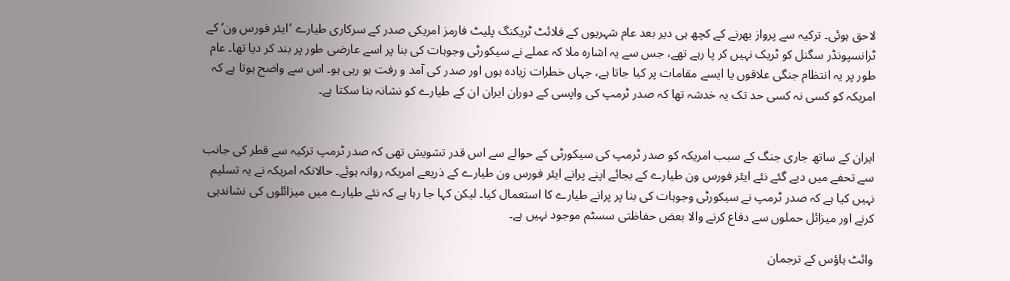لاحق ہوئی۔ ترکیہ سے پرواز بھرنے کے کچھ ہی دیر بعد عام شہریوں کے فلائٹ ٹریکنگ پلیٹ فارمز امریکی صدر کے سرکاری طیارے ’ایئر فورس ون‘ کے ٹرانسپونڈر سگنل کو ٹریک نہیں کر پا رہے تھے، جس سے یہ اشارہ ملا کہ عملے نے سیکورٹی وجوہات کی بنا پر اسے عارضی طور پر بند کر دیا تھا۔ عام طور پر یہ انتظام جنگی علاقوں یا ایسے مقامات پر کیا جاتا ہے، جہاں خطرات زیادہ ہوں اور صدر کی آمد و رفت ہو رہی ہو۔ اس سے واضح ہوتا ہے کہ امریکہ کو کسی نہ کسی حد تک یہ خدشہ تھا کہ صدر ٹرمپ کی واپسی کے دوران ایران ان کے طیارے کو نشانہ بنا سکتا ہے۔


ایران کے ساتھ جاری جنگ کے سبب امریکہ کو صدر ٹرمپ کی سیکورٹی کے حوالے سے اس قدر تشویش تھی کہ صدر ٹرمپ ترکیہ سے قطر کی جانب سے تحفے میں دیے گئے نئے ایئر فورس ون طیارے کے بجائے اپنے پرانے ایئر فورس ون طیارے کے ذریعے امریکہ روانہ ہوئے۔ حالانکہ امریکہ نے یہ تسلیم نہیں کیا ہے کہ صدر ٹرمپ نے سیکورٹی وجوہات کی بنا پر پرانے طیارے کا استعمال کیا۔ لیکن کہا جا رہا ہے کہ نئے طیارے میں میزائلوں کی نشاندہی کرنے اور میزائل حملوں سے دفاع کرنے والا بعض حفاظتی سسٹم موجود نہیں ہے۔

وائٹ ہاؤس کے ترجمان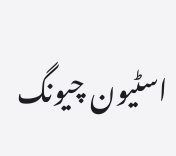اسٹیون چیونگ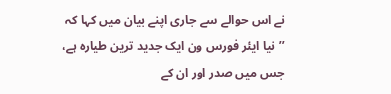نے اس حوالے سے جاری اپنے بیان میں کہا کہ ’’نیا ایئر فورس ون ایک جدید ترین طیارہ ہے، جس میں صدر اور ان کے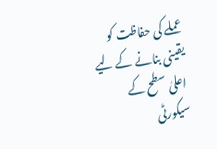عملے کی حفاظت کو یقینی بنانے کے لیے اعلیٰ سطح کے سیکورٹی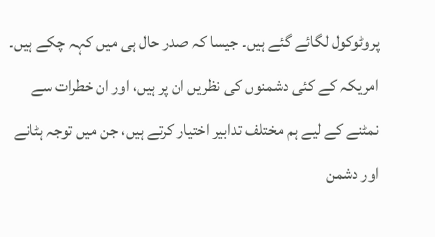پروٹوکول لگائے گئے ہیں۔ جیسا کہ صدر حال ہی میں کہہ چکے ہیں۔ امریکہ کے کئی دشمنوں کی نظریں ان پر ہیں، اور ان خطرات سے نمٹنے کے لیے ہم مختلف تدابیر اختیار کرتے ہیں، جن میں توجہ ہٹانے اور دشمن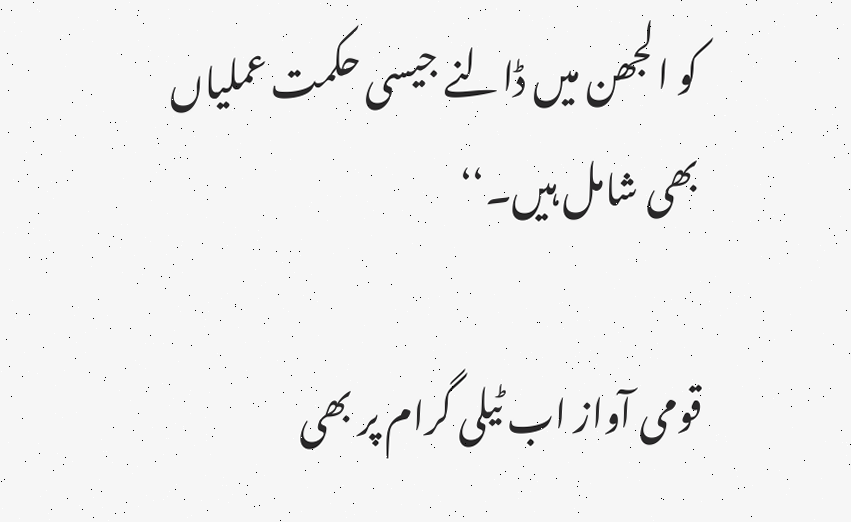کو الجھن میں ڈالنے جیسی حکمت عملیاں بھی شامل ہیں۔‘‘

قومی آواز اب ٹیلی گرام پر بھی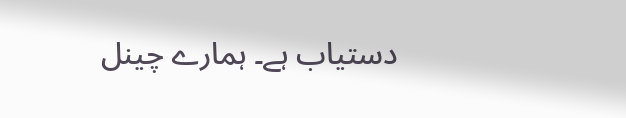دستیاب ہے۔ ہمارے چینل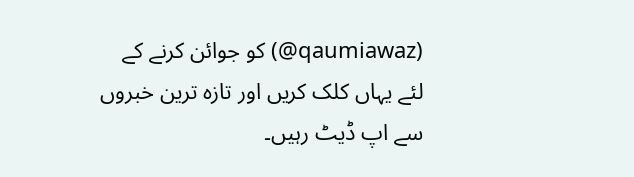(qaumiawaz@) کو جوائن کرنے کے لئے یہاں کلک کریں اور تازہ ترین خبروں سے اپ ڈیٹ رہیں۔